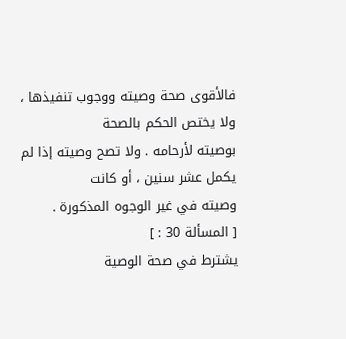فالأقوى صحة وصيته ووجوب تنفيذها ، ولا يختص الحكم بالصحة
بوصيته لأرحامه . ولا تصح وصيته إذا لم يكمل عشر سنين ، أو كانت
وصيته في غير الوجوه المذكورة .
[ المسألة 30 : ]
يشترط في صحة الوصية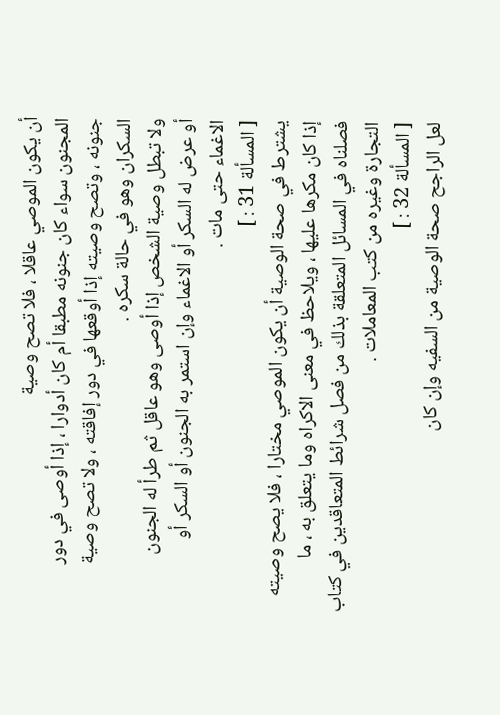أن يكون الموصي عاقلا ، فلا تصح وصية
المجنون سواء كان جنونه مطبقا أم كان أدوارا ، إذا أوصى في دور
جنونه ، وتصح وصيته إذا أوقعها في دور إفاقته ، ولا تصح وصية
السكران وهو في حالة سكره .
ولا تبطل وصية الشخص إذا أوصى وهو عاقل ثم طرأ له الجنون
أو عرض له السكر أو الاغماء وإن استمر به الجنون أو السكر أو
الاغماء حتى مات .
[ المسألة 31 : ]
يشترط في صحة الوصية أن يكون الموصي مختارا ، فلا يصح وصيته
إذا كان مكرها عليها ، ويلاحظ في معنى الاكراه وما يتعلق به ، ما
فصلناه في المسائل المتعلقة بذلك من فصل شرائط المتعاقدين في كتاب
التجارة وغيره من كتب المعاملات .
[ المسألة 32 : ]
لعل الراجح صحة الوصية من السفيه وإن كان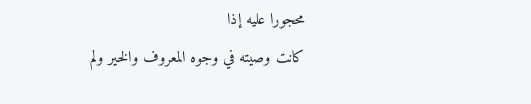محجورا عليه إذا
كانت وصيته في وجوه المعروف والخير ولم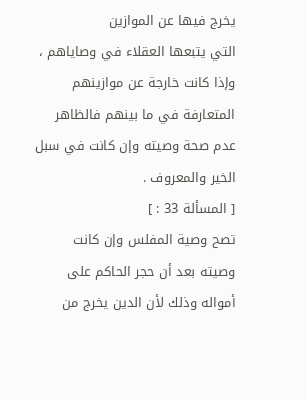يخرج فيها عن الموازين
التي يتبعها العقلاء في وصاياهم ، وإذا كانت خارجة عن موازينهم
المتعارفة في ما بينهم فالظاهر عدم صحة وصيته وإن كانت في سبل
الخير والمعروف .
[ المسألة 33 : ]
تصح وصية المفلس وإن كانت وصيته بعد أن حجر الحاكم على
أمواله وذلك لأن الدين يخرج من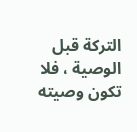التركة قبل الوصية ، فلا تكون وصيته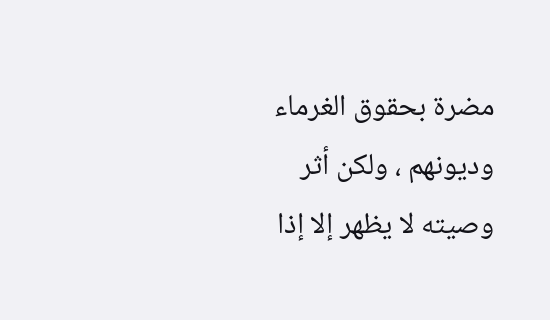مضرة بحقوق الغرماء وديونهم ، ولكن أثر وصيته لا يظهر إلا إذا